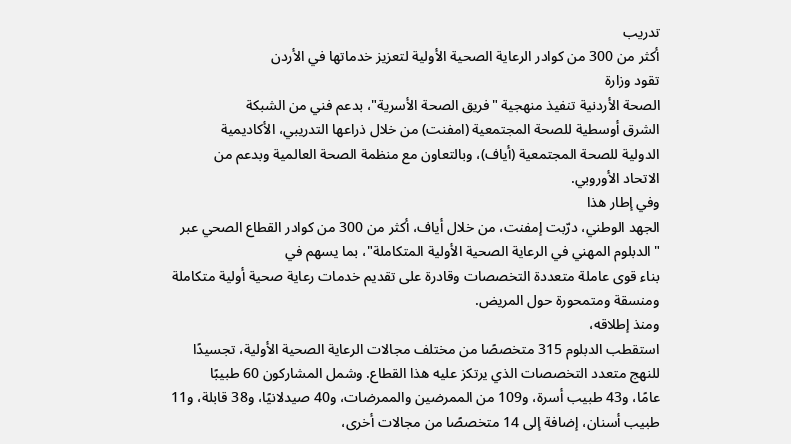تدريب
أكثر من 300 من كوادر الرعاية الصحية الأولية لتعزيز خدماتها في الأردن
تقود وزارة
الصحة الأردنية تنفيذ منهجية "فريق الصحة الأسرية"، بدعم فني من الشبكة
الشرق أوسطية للصحة المجتمعية (امفنت) من خلال ذراعها التدريبي، الأكاديمية
الدولية للصحة المجتمعية (أياف)، وبالتعاون مع منظمة الصحة العالمية وبدعم من
الاتحاد الأوروبي.
وفي إطار هذا
الجهد الوطني، درّبت إمفنت، من خلال أياف، أكثر من 300 من كوادر القطاع الصحي عبر
"الدبلوم المهني في الرعاية الصحية الأولية المتكاملة"، بما يسهم في
بناء قوى عاملة متعددة التخصصات وقادرة على تقديم خدمات رعاية صحية أولية متكاملة
ومنسقة ومتمحورة حول المريض.
ومنذ إطلاقه،
استقطب الدبلوم 315 متخصصًا من مختلف مجالات الرعاية الصحية الأولية، تجسيدًا
للنهج متعدد التخصصات الذي يرتكز عليه هذا القطاع. وشمل المشاركون 60 طبيبًا
عامًا، و43 طبيب أسرة، و109 من الممرضين والممرضات، و40 صيدلانيًا، و38 قابلة، و11
طبيب أسنان، إضافة إلى 14 متخصصًا من مجالات أخرى،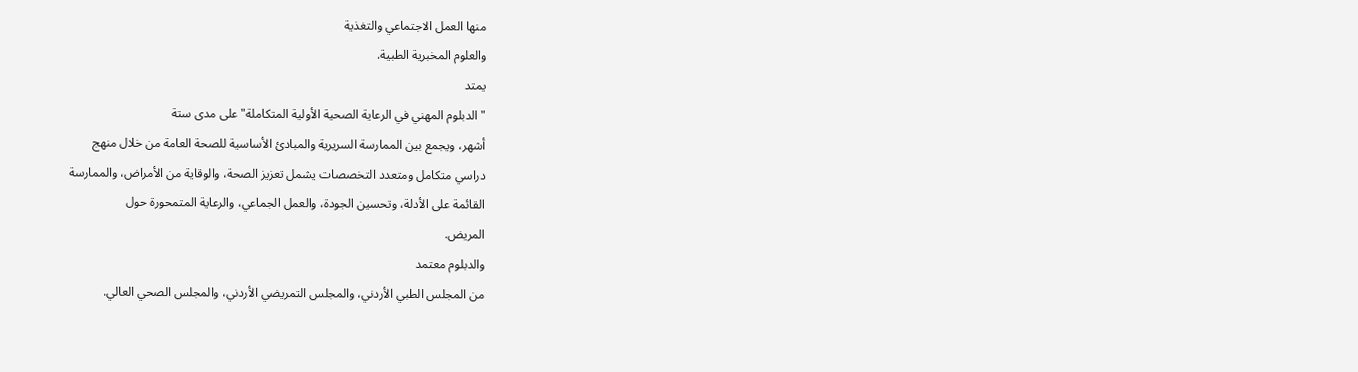منها العمل الاجتماعي والتغذية
والعلوم المخبرية الطبية.
يمتد
"الدبلوم المهني في الرعاية الصحية الأولية المتكاملة" على مدى ستة
أشهر، ويجمع بين الممارسة السريرية والمبادئ الأساسية للصحة العامة من خلال منهج
دراسي متكامل ومتعدد التخصصات يشمل تعزيز الصحة، والوقاية من الأمراض، والممارسة
القائمة على الأدلة، وتحسين الجودة، والعمل الجماعي، والرعاية المتمحورة حول
المريض.
والدبلوم معتمد
من المجلس الطبي الأردني، والمجلس التمريضي الأردني، والمجلس الصحي العالي.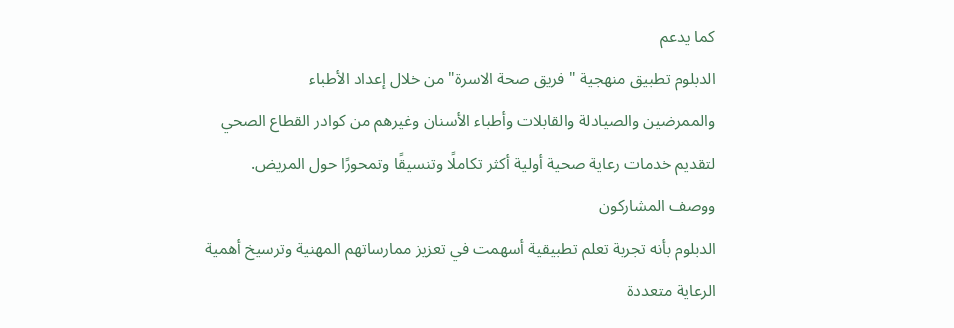كما يدعم
الدبلوم تطبيق منهجية "فريق صحة الاسرة" من خلال إعداد الأطباء
والممرضين والصيادلة والقابلات وأطباء الأسنان وغيرهم من كوادر القطاع الصحي
لتقديم خدمات رعاية صحية أولية أكثر تكاملًا وتنسيقًا وتمحورًا حول المريض.
ووصف المشاركون
الدبلوم بأنه تجربة تعلم تطبيقية أسهمت في تعزيز ممارساتهم المهنية وترسيخ أهمية
الرعاية متعددة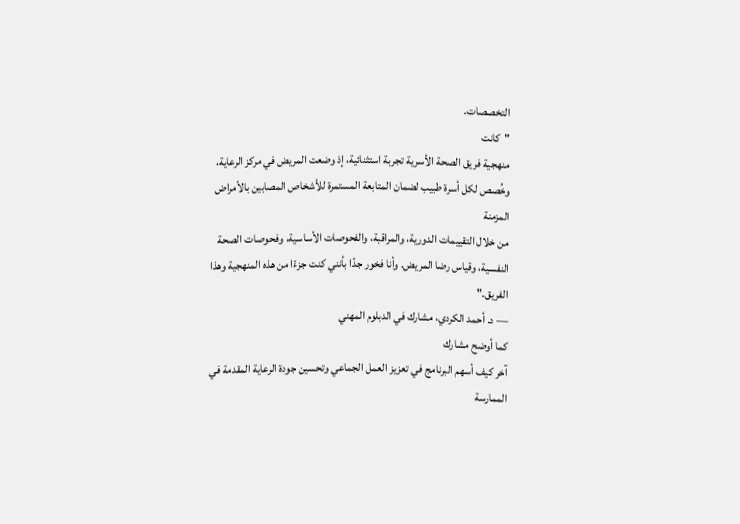التخصصات.
"كانت
منهجية فريق الصحة الأسرية تجربة استثنائية، إذ وضعت المريض في مركز الرعاية،
وخُصص لكل أسرة طبيب لضمان المتابعة المستمرة للأشخاص المصابين بالأمراض المزمنة
من خلال التقييمات الدورية، والمراقبة، والفحوصات الأساسية، وفحوصات الصحة
النفسية، وقياس رضا المريض. وأنا فخور جدًا بأنني كنت جزءًا من هذه المنهجية وهذا
الفريق."
— د. أحمد الكردي، مشارك في الدبلوم المهني
كما أوضح مشارك
آخر كيف أسهم البرنامج في تعزيز العمل الجماعي وتحسين جودة الرعاية المقدمة في
الممارسة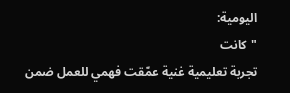اليومية:
"كانت
تجربة تعليمية غنية عمّقت فهمي للعمل ضمن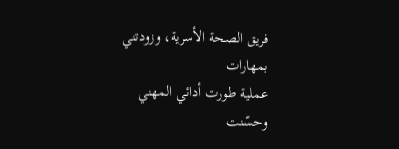فريق الصحة الأسرية، وزودتني بمهارات
عملية طورت أدائي المهني وحسّنت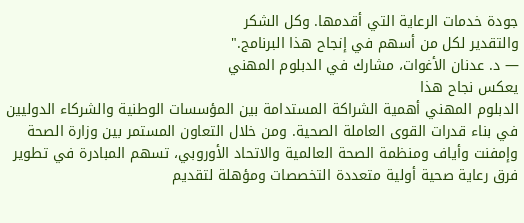جودة خدمات الرعاية التي أقدمها. وكل الشكر
والتقدير لكل من أسهم في إنجاح هذا البرنامج."
— د. عدنان الأغوات، مشارك في الدبلوم المهني
يعكس نجاح هذا
الدبلوم المهني أهمية الشراكة المستدامة بين المؤسسات الوطنية والشركاء الدوليين
في بناء قدرات القوى العاملة الصحية. ومن خلال التعاون المستمر بين وزارة الصحة
وإمفنت وأياف ومنظمة الصحة العالمية والاتحاد الأوروبي، تسهم المبادرة في تطوير
فرق رعاية صحية أولية متعددة التخصصات ومؤهلة لتقديم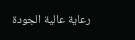رعاية عالية الجودة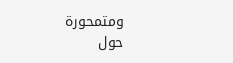ومتمحورة
حول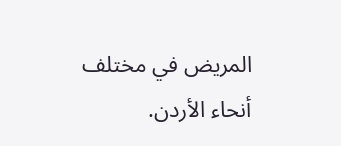المريض في مختلف أنحاء الأردن.